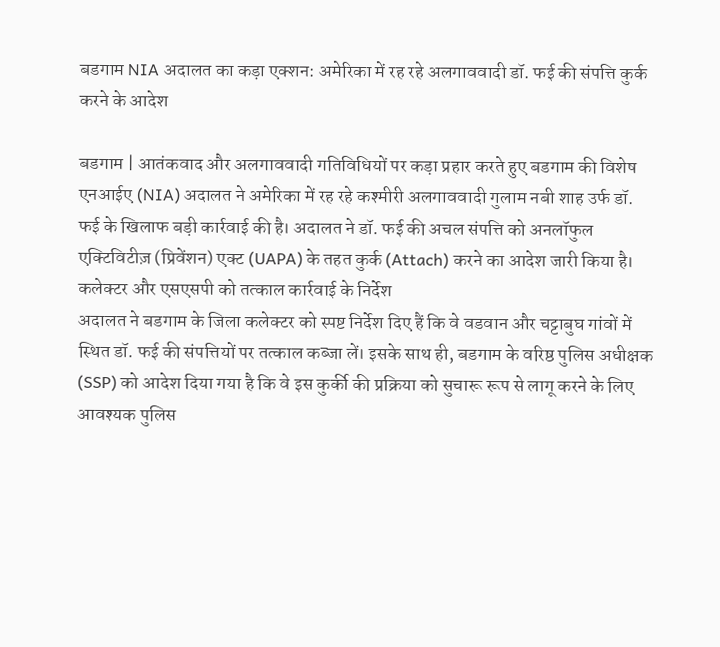बडगाम NIA अदालत का कड़ा एक्शन: अमेरिका में रह रहे अलगाववादी डॉ. फई की संपत्ति कुर्क करने के आदेश

बडगाम | आतंकवाद और अलगाववादी गतिविधियों पर कड़ा प्रहार करते हुए बडगाम की विशेष एनआईए (NIA) अदालत ने अमेरिका में रह रहे कश्मीरी अलगाववादी गुलाम नबी शाह उर्फ डॉ. फई के खिलाफ बड़ी कार्रवाई की है। अदालत ने डॉ. फई की अचल संपत्ति को अनलॉफुल एक्टिविटीज़ (प्रिवेंशन) एक्ट (UAPA) के तहत कुर्क (Attach) करने का आदेश जारी किया है।
कलेक्टर और एसएसपी को तत्काल कार्रवाई के निर्देश
अदालत ने बडगाम के जिला कलेक्टर को स्पष्ट निर्देश दिए हैं कि वे वडवान और चट्टाबुघ गांवों में स्थित डॉ. फई की संपत्तियों पर तत्काल कब्जा लें। इसके साथ ही, बडगाम के वरिष्ठ पुलिस अधीक्षक (SSP) को आदेश दिया गया है कि वे इस कुर्की की प्रक्रिया को सुचारू रूप से लागू करने के लिए आवश्यक पुलिस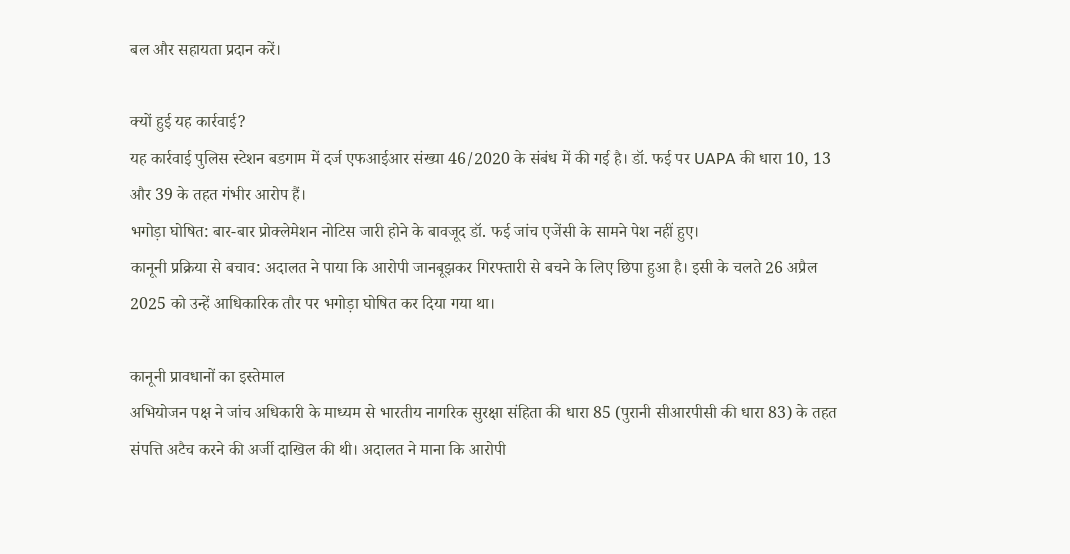बल और सहायता प्रदान करें।

क्यों हुई यह कार्रवाई?
यह कार्रवाई पुलिस स्टेशन बडगाम में दर्ज एफआईआर संख्या 46/2020 के संबंध में की गई है। डॉ. फई पर UAPA की धारा 10, 13 और 39 के तहत गंभीर आरोप हैं।
भगोड़ा घोषित: बार-बार प्रोक्लेमेशन नोटिस जारी होने के बावजूद डॉ. फई जांच एजेंसी के सामने पेश नहीं हुए।
कानूनी प्रक्रिया से बचाव: अदालत ने पाया कि आरोपी जानबूझकर गिरफ्तारी से बचने के लिए छिपा हुआ है। इसी के चलते 26 अप्रैल 2025 को उन्हें आधिकारिक तौर पर भगोड़ा घोषित कर दिया गया था।

कानूनी प्रावधानों का इस्तेमाल
अभियोजन पक्ष ने जांच अधिकारी के माध्यम से भारतीय नागरिक सुरक्षा संहिता की धारा 85 (पुरानी सीआरपीसी की धारा 83) के तहत संपत्ति अटैच करने की अर्जी दाखिल की थी। अदालत ने माना कि आरोपी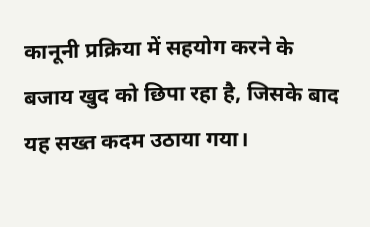कानूनी प्रक्रिया में सहयोग करने के बजाय खुद को छिपा रहा है, जिसके बाद यह सख्त कदम उठाया गया।